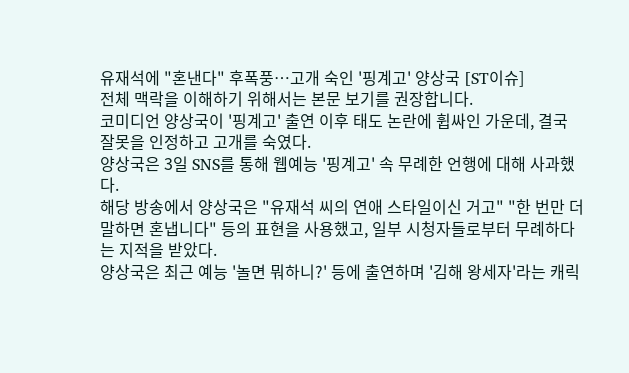유재석에 "혼낸다" 후폭풍…고개 숙인 '핑계고' 양상국 [ST이슈]
전체 맥락을 이해하기 위해서는 본문 보기를 권장합니다.
코미디언 양상국이 '핑계고' 출연 이후 태도 논란에 휩싸인 가운데, 결국 잘못을 인정하고 고개를 숙였다.
양상국은 3일 SNS를 통해 웹예능 '핑계고' 속 무례한 언행에 대해 사과했다.
해당 방송에서 양상국은 "유재석 씨의 연애 스타일이신 거고" "한 번만 더 말하면 혼냅니다" 등의 표현을 사용했고, 일부 시청자들로부터 무례하다는 지적을 받았다.
양상국은 최근 예능 '놀면 뭐하니?' 등에 출연하며 '김해 왕세자'라는 캐릭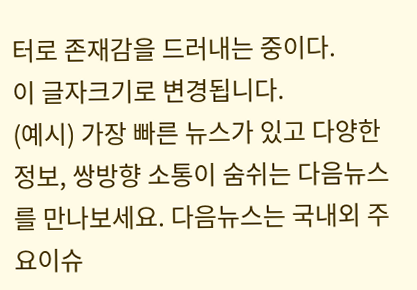터로 존재감을 드러내는 중이다.
이 글자크기로 변경됩니다.
(예시) 가장 빠른 뉴스가 있고 다양한 정보, 쌍방향 소통이 숨쉬는 다음뉴스를 만나보세요. 다음뉴스는 국내외 주요이슈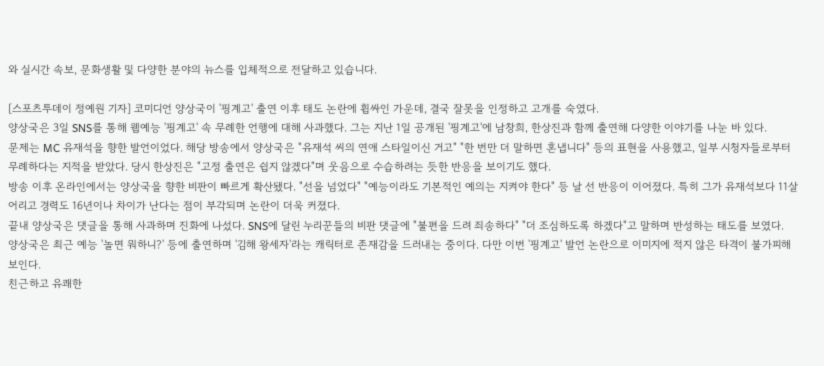와 실시간 속보, 문화생활 및 다양한 분야의 뉴스를 입체적으로 전달하고 있습니다.

[스포츠투데이 정예원 기자] 코미디언 양상국이 '핑계고' 출연 이후 태도 논란에 휩싸인 가운데, 결국 잘못을 인정하고 고개를 숙였다.
양상국은 3일 SNS를 통해 웹예능 '핑계고' 속 무례한 언행에 대해 사과했다. 그는 지난 1일 공개된 '핑계고'에 남창희, 한상진과 함께 출연해 다양한 이야기를 나눈 바 있다.
문제는 MC 유재석을 향한 발언이었다. 해당 방송에서 양상국은 "유재석 씨의 연애 스타일이신 거고" "한 번만 더 말하면 혼냅니다" 등의 표현을 사용했고, 일부 시청자들로부터 무례하다는 지적을 받았다. 당시 한상진은 "고정 출연은 쉽지 않겠다"며 웃음으로 수습하려는 듯한 반응을 보이기도 했다.
방송 이후 온라인에서는 양상국을 향한 비판이 빠르게 확산됐다. "선을 넘었다" "예능이라도 기본적인 예의는 지켜야 한다" 등 날 선 반응이 이어졌다. 특히 그가 유재석보다 11살 어리고 경력도 16년이나 차이가 난다는 점이 부각되며 논란이 더욱 커졌다.
끝내 양상국은 댓글을 통해 사과하며 진화에 나섰다. SNS에 달린 누리꾼들의 비판 댓글에 "불편을 드려 죄송하다" "더 조심하도록 하겠다"고 말하며 반성하는 태도를 보였다.
양상국은 최근 예능 '놀면 뭐하니?' 등에 출연하며 '김해 왕세자'라는 캐릭터로 존재감을 드러내는 중이다. 다만 이번 '핑계고' 발언 논란으로 이미지에 적지 않은 타격이 불가피해 보인다.
친근하고 유쾌한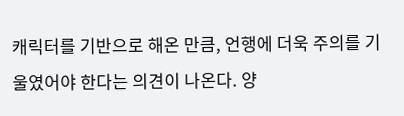캐릭터를 기반으로 해온 만큼, 언행에 더욱 주의를 기울였어야 한다는 의견이 나온다. 양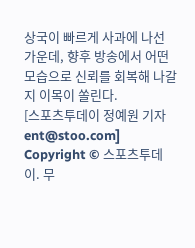상국이 빠르게 사과에 나선 가운데, 향후 방송에서 어떤 모습으로 신뢰를 회복해 나갈지 이목이 쏠린다.
[스포츠투데이 정예원 기자 ent@stoo.com]
Copyright © 스포츠투데이. 무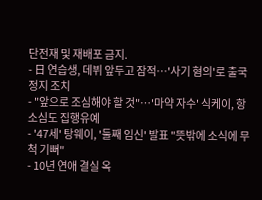단전재 및 재배포 금지.
- 日 연습생, 데뷔 앞두고 잠적…'사기 혐의'로 출국정지 조치
- "앞으로 조심해야 할 것"…'마약 자수' 식케이, 항소심도 집행유예
- '47세' 탕웨이, '둘째 임신' 발표 "뜻밖에 소식에 무척 기뻐"
- 10년 연애 결실 옥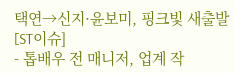택연→신지·윤보미, 핑크빛 새출발 [ST이슈]
- 톱배우 전 매니저, 업계 작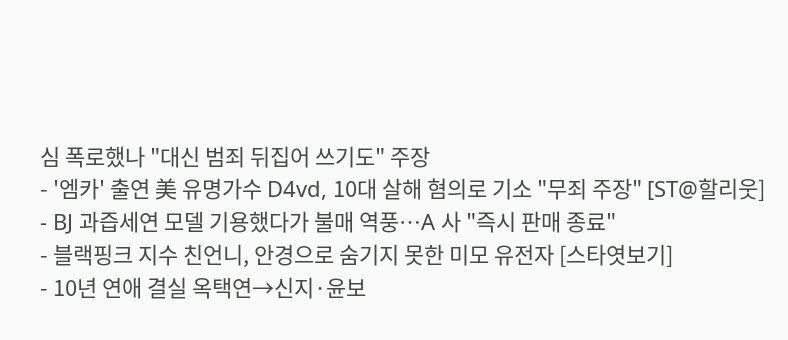심 폭로했나 "대신 범죄 뒤집어 쓰기도" 주장
- '엠카' 출연 美 유명가수 D4vd, 10대 살해 혐의로 기소 "무죄 주장" [ST@할리웃]
- BJ 과즙세연 모델 기용했다가 불매 역풍…A 사 "즉시 판매 종료"
- 블랙핑크 지수 친언니, 안경으로 숨기지 못한 미모 유전자 [스타엿보기]
- 10년 연애 결실 옥택연→신지·윤보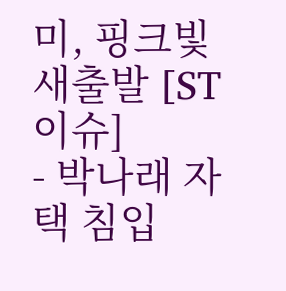미, 핑크빛 새출발 [ST이슈]
- 박나래 자택 침입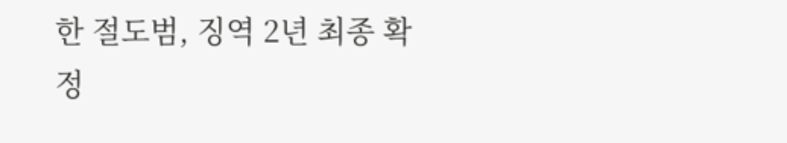한 절도범, 징역 2년 최종 확정